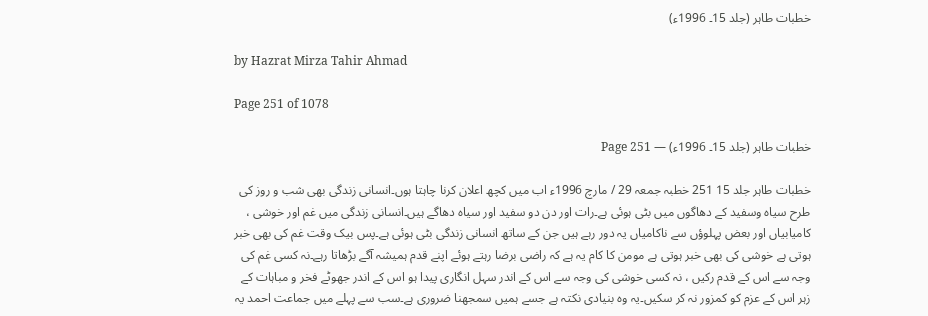خطبات طاہر (جلد 15۔ 1996ء)

by Hazrat Mirza Tahir Ahmad

Page 251 of 1078

خطبات طاہر (جلد 15۔ 1996ء) — Page 251

خطبات طاہر جلد 15 251 خطبہ جمعہ 29 / مارچ 1996ء اب میں کچھ اعلان کرنا چاہتا ہوں۔انسانی زندگی بھی شب و روز کی طرح سیاہ وسفید کے دھاگوں میں بٹی ہوئی ہے۔رات اور دن دو سفید اور سیاہ دھاگے ہیں۔انسانی زندگی میں غم اور خوشی ، کامیابیاں اور بعض پہلوؤں سے ناکامیاں یہ دور رہے ہیں جن کے ساتھ انسانی زندگی بٹی ہوئی ہے۔پس بیک وقت غم کی بھی خبر ہوتی ہے خوشی کی بھی خبر ہوتی ہے مومن کا کام یہ ہے کہ راضی برضا رہتے ہوئے اپنے قدم ہمیشہ آگے بڑھاتا رہے۔نہ کسی غم کی وجہ سے اس کے قدم رکیں ، نہ کسی خوشی کی وجہ سے اس کے اندر سہل انگاری پیدا ہو اس کے اندر جھوٹے فخر و مباہات کے زہر اس کے عزم کو کمزور نہ کر سکیں۔یہ وہ بنیادی نکتہ ہے جسے ہمیں سمجھنا ضروری ہے۔سب سے پہلے میں جماعت احمد یہ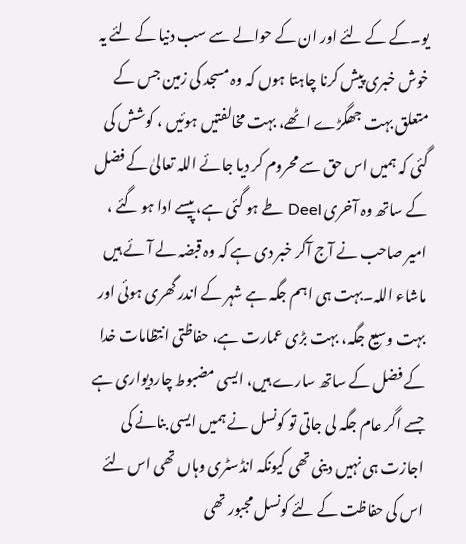یو۔کے کے لئے اور ان کے حوالے سے سب دنیا کے لئے یہ خوش خبری پیش کرنا چاہتا ہوں کہ وہ مسجد کی زمین جس کے متعلق بہت جھگڑے اٹھے، بہت مخالفتیں ہوئیں ، کوشش کی گئی کہ ہمیں اس حق سے محروم کر دیا جائے اللہ تعالیٰ کے فضل کے ساتھ وہ آخری Deel طے ہو گئی ہے، پیسے ادا ہو گئے ، امیر صاحب نے آج آکر خبر دی ہے کہ وہ قبضہ لے آئے ہیں ماشاء اللہ۔بہت ہی اہم جگہ ہے شہر کے اندر گھری ہوئی اور بہت وسیع جگہ، بہت بڑی عمارت ہے، حفاظتی انتظامات خدا کے فضل کے ساتھ سارے ہیں، ایسی مضبوط چاردیواری ہے جسے اگر عام جگہ لی جاتی تو کونسل نے ہمیں ایسی بنانے کی اجازت ہی نہیں دینی تھی کیونکہ انڈسٹری وہاں تھی اس لئے اس کی حفاظت کے لئے کونسل مجبور تھی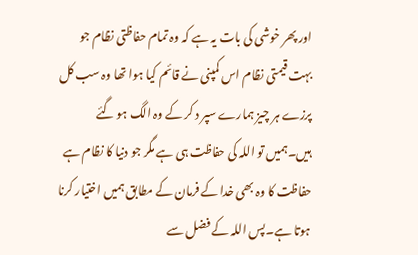اور پھر خوشی کی بات یہ ہے کہ وہ تمام حفاظتی نظام جو بہت قیمتی نظام اس کمپنی نے قائم کیا ہوا تھا وہ سب کل پرزے ہر چیز ہمارے سپر د کر کے وہ الگ ہو گئے ہیں۔ہمیں تو اللہ کی حفاظت ہی ہے مگر جو دنیا کا نظام ہے حفاظت کا وہ بھی خدا کے فرمان کے مطابق ہمیں اختیار کرنا ہوتا ہے۔پس اللہ کے فضل سے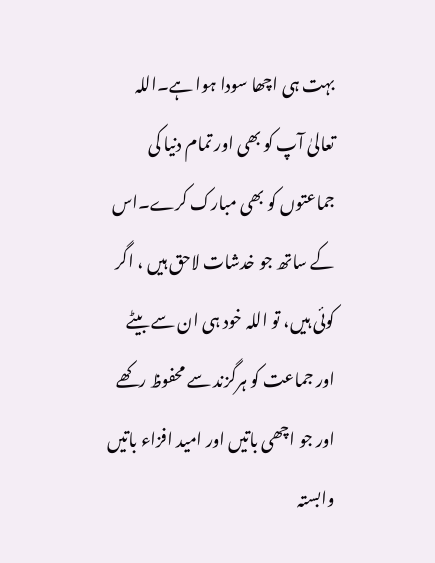بہت ہی اچھا سودا ہوا ہے۔اللہ تعالیٰ آپ کو بھی اور تمام دنیا کی جماعتوں کو بھی مبارک کرے۔اس کے ساتھ جو خدشات لاحق ہیں ، اگر کوئی ہیں، تو اللہ خود ہی ان سے بیٹے اور جماعت کو ہرگزند سے محفوظ رکھے اور جو اچھی باتیں اور امید افزاء باتیں وابستہ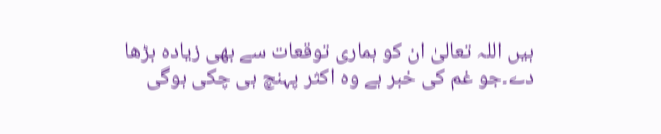ہیں اللہ تعالیٰ ان کو ہماری توقعات سے بھی زیادہ بڑھا دے۔جو غم کی خبر ہے وہ اکثر پہنچ ہی چکی ہوگی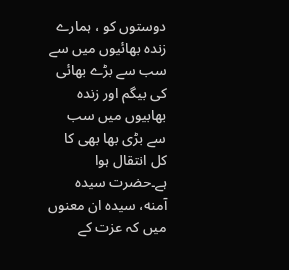دوستوں کو ، ہمارے زندہ بھائیوں میں سے سب سے بڑے بھائی کی بیگم اور زندہ بھابیوں میں سب سے بڑی بھا بھی کا کل انتقال ہوا ہے۔حضرت سیده آمنه، سیده ان معنوں میں کہ عزت کے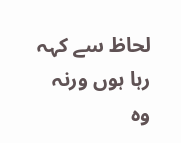لحاظ سے کہہ رہا ہوں ورنہ وہ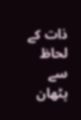ذات کے لحاظ سے پٹھان